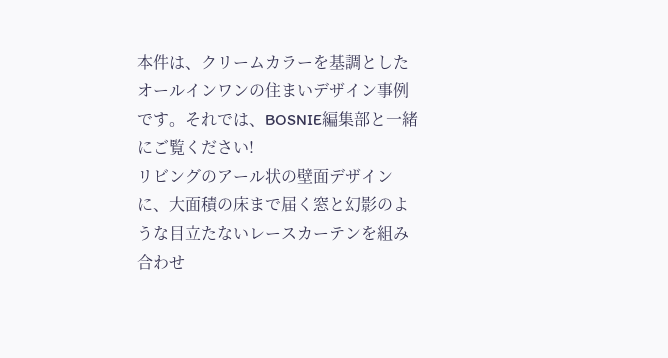本件は、クリームカラーを基調としたオールインワンの住まいデザイン事例です。それでは、BOSNIE編集部と一緒にご覧ください!
リビングのアール状の壁面デザインに、大面積の床まで届く窓と幻影のような目立たないレースカーテンを組み合わせ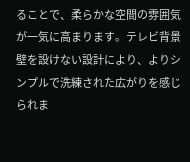ることで、柔らかな空間の雰囲気が一気に高まります。テレビ背景壁を設けない設計により、よりシンプルで洗練された広がりを感じられま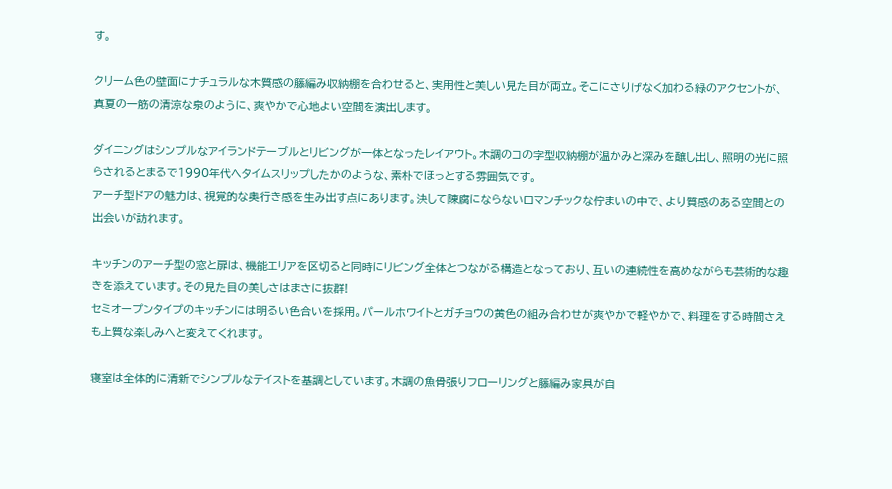す。

クリーム色の壁面にナチュラルな木質感の籐編み収納棚を合わせると、実用性と美しい見た目が両立。そこにさりげなく加わる緑のアクセントが、真夏の一筋の清涼な泉のように、爽やかで心地よい空間を演出します。

ダイニングはシンプルなアイランドテーブルとリビングが一体となったレイアウト。木調のコの字型収納棚が温かみと深みを醸し出し、照明の光に照らされるとまるで1990年代へタイムスリップしたかのような、素朴でほっとする雰囲気です。
アーチ型ドアの魅力は、視覚的な奥行き感を生み出す点にあります。決して陳腐にならないロマンチックな佇まいの中で、より質感のある空間との出会いが訪れます。

キッチンのアーチ型の窓と扉は、機能エリアを区切ると同時にリビング全体とつながる構造となっており、互いの連続性を高めながらも芸術的な趣きを添えています。その見た目の美しさはまさに抜群!
セミオープンタイプのキッチンには明るい色合いを採用。パールホワイトとガチョウの黄色の組み合わせが爽やかで軽やかで、料理をする時間さえも上質な楽しみへと変えてくれます。

寝室は全体的に清新でシンプルなテイストを基調としています。木調の魚骨張りフローリングと籐編み家具が自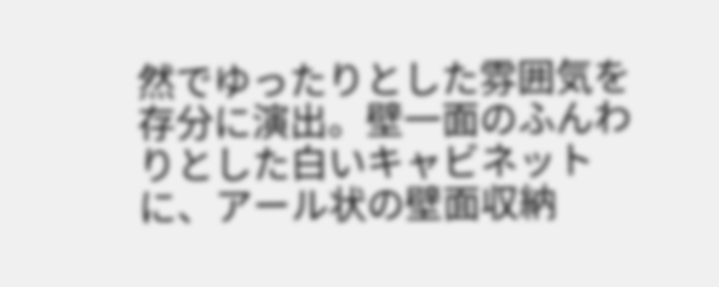然でゆったりとした雰囲気を存分に演出。壁一面のふんわりとした白いキャビネットに、アール状の壁面収納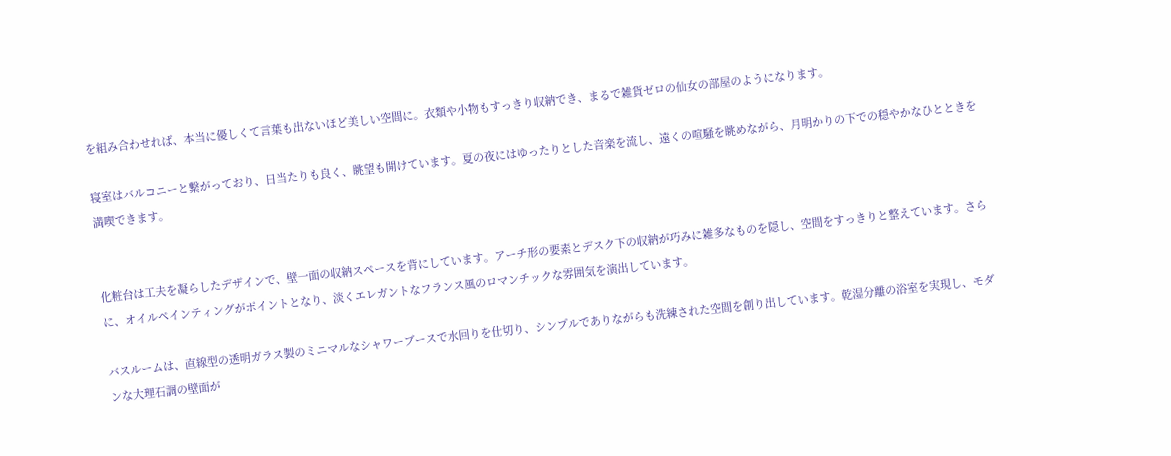を組み合わせれば、本当に優しくて言葉も出ないほど美しい空間に。衣類や小物もすっきり収納でき、まるで雑貨ゼロの仙女の部屋のようになります。

寝室はバルコニーと繋がっており、日当たりも良く、眺望も開けています。夏の夜にはゆったりとした音楽を流し、遠くの喧騒を眺めながら、月明かりの下での穏やかなひとときを満喫できます。


化粧台は工夫を凝らしたデザインで、壁一面の収納スペースを背にしています。アーチ形の要素とデスク下の収納が巧みに雑多なものを隠し、空間をすっきりと整えています。さらに、オイルペインティングがポイントとなり、淡くエレガントなフランス風のロマンチックな雰囲気を演出しています。

バスルームは、直線型の透明ガラス製のミニマルなシャワーブースで水回りを仕切り、シンプルでありながらも洗練された空間を創り出しています。乾湿分離の浴室を実現し、モダンな大理石調の壁面が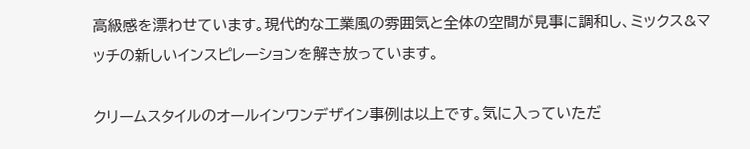高級感を漂わせています。現代的な工業風の雰囲気と全体の空間が見事に調和し、ミックス&マッチの新しいインスピレーションを解き放っています。

クリームスタイルのオールインワンデザイン事例は以上です。気に入っていただ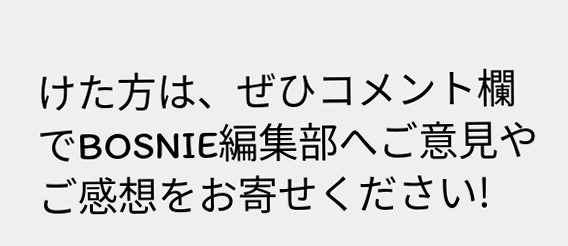けた方は、ぜひコメント欄でBOSNIE編集部へご意見やご感想をお寄せください!